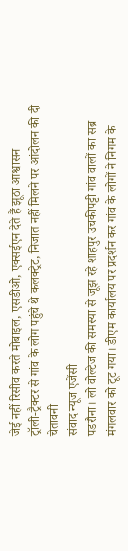जेई नहीं रिसीव करते मोबाइल, एसडीओ, एक्सईएन देते हैं झूठा आश्वासन
ट्रॉली-ट्रैक्टर से गांव के लोग पहुंचे थे कलक्ट्रेट, निजात नहीं मिलने पर आंदोलन की दी चेतावनी
संवाद न्यूज एजेंसी
पडरौना। लो वोल्टेज की समस्या से जूझ रहे शाहपुर उचकीपट्टी गांव वालों का सब्र मंगलवार को टूट गया। डीएम कार्यालय पर प्रदर्शन कर गांव के लोगों ने निगम के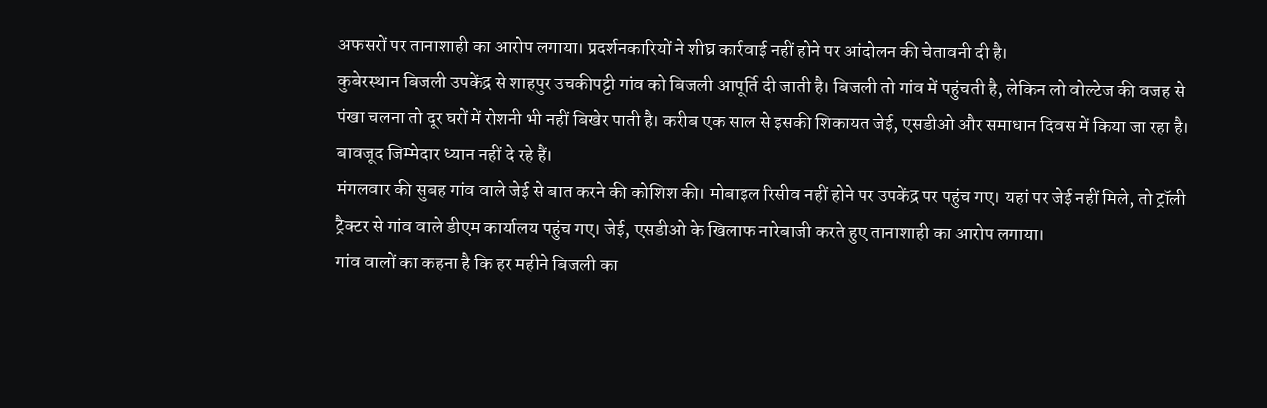अफसरों पर तानाशाही का आरोप लगाया। प्रदर्शनकारियों ने शीघ्र कार्रवाई नहीं होने पर आंदोलन की चेतावनी दी है।
कुबेरस्थान बिजली उपकेंद्र से शाहपुर उचकीपट्टी गांव को बिजली आपूर्ति दी जाती है। बिजली तो गांव में पहुंचती है, लेकिन लो वोल्टेज की वजह से पंखा चलना तो दूर घरों में रोशनी भी नहीं बिखेर पाती है। करीब एक साल से इसकी शिकायत जेई, एसडीओ और समाधान दिवस में किया जा रहा है। बावजूद जिम्मेदार ध्यान नहीं दे रहे हैं।
मंगलवार की सुबह गांव वाले जेई से बात करने की कोशिश की। मोबाइल रिसीव नहीं होने पर उपकेंद्र पर पहुंच गए। यहां पर जेई नहीं मिले, तो ट्रॉली ट्रैक्टर से गांव वाले डीएम कार्यालय पहुंच गए। जेई, एसडीओ के खिलाफ नारेबाजी करते हुए तानाशाही का आरोप लगाया।
गांव वालों का कहना है कि हर महीने बिजली का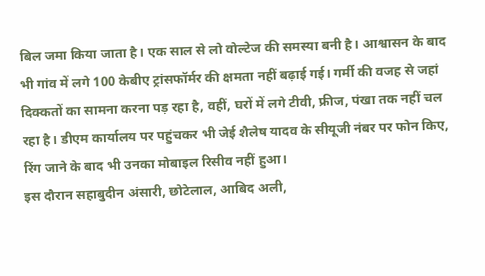बिल जमा किया जाता है। एक साल से लो वोल्टेज की समस्या बनी है। आश्वासन के बाद भी गांव में लगे 100 केबीए ट्रांसफॉर्मर की क्षमता नहीं बढ़ाई गई। गर्मी की वजह से जहां दिक्कतों का सामना करना पड़ रहा है, वहीं, घरों में लगे टीवी, फ्रीज, पंखा तक नहीं चल रहा है। डीएम कार्यालय पर पहुंचकर भी जेई शैलेष यादव के सीयूजी नंबर पर फोन किए, रिंग जाने के बाद भी उनका मोबाइल रिसीव नहीं हुआ।
इस दौरान सहाबुदीन अंसारी, छोटेलाल, आबिद अली,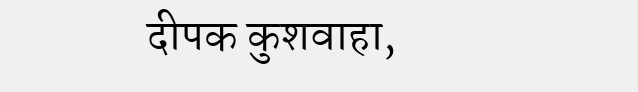दीपक कुशवाहा,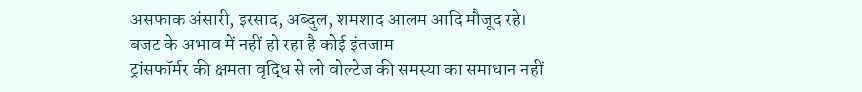असफाक अंसारी, इरसाद, अब्दुल, शमशाद आलम आदि मौजूद रहे।
बजट के अभाव में नहीं हो रहा है कोई इंतजाम
ट्रांसफॉर्मर की क्षमता वृद्धि से लो वोल्टेज की समस्या का समाधान नहीं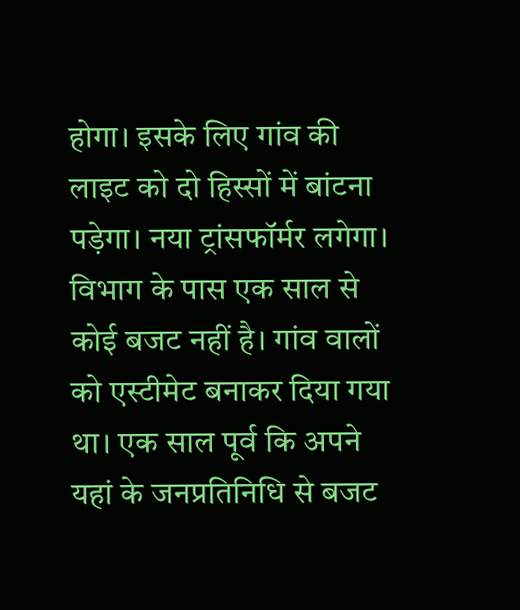होगा। इसके लिए गांव की लाइट को दो हिस्सों में बांटना पड़ेगा। नया ट्रांसफॉर्मर लगेगा। विभाग के पास एक साल से कोई बजट नहीं है। गांव वालों को एस्टीमेट बनाकर दिया गया था। एक साल पूर्व कि अपने यहां के जनप्रतिनिधि से बजट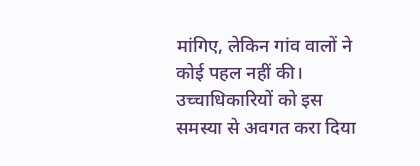मांगिए, लेकिन गांव वालों ने कोई पहल नहीं की। उच्चाधिकारियों को इस समस्या से अवगत करा दिया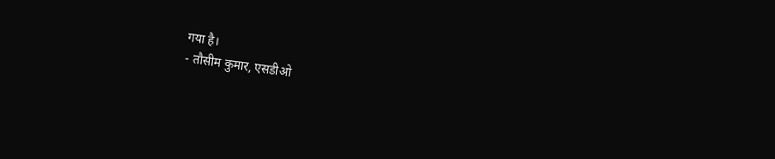गया है।
- तौसीम कुमार, एसडीओ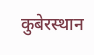कुबेरस्थान